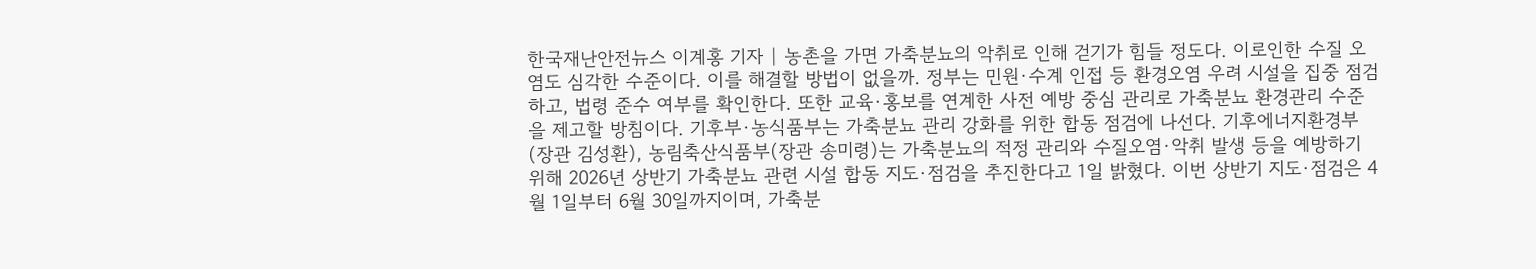한국재난안전뉴스 이계홍 기자 | 농촌을 가면 가축분뇨의 악취로 인해 걷기가 힘들 정도다. 이로인한 수질 오염도 심각한 수준이다. 이를 해결할 방법이 없을까. 정부는 민원·수계 인접 등 환경오염 우려 시설을 집중 점검하고, 법령 준수 여부를 확인한다. 또한 교육·홍보를 연계한 사전 예방 중심 관리로 가축분뇨 환경관리 수준을 제고할 방침이다. 기후부·농식품부는 가축분뇨 관리 강화를 위한 합동 점검에 나선다. 기후에너지환경부(장관 김성환), 농림축산식품부(장관 송미령)는 가축분뇨의 적정 관리와 수질오염·악취 발생 등을 예방하기 위해 2026년 상반기 가축분뇨 관련 시설 합동 지도·점검을 추진한다고 1일 밝혔다. 이번 상반기 지도·점검은 4월 1일부터 6월 30일까지이며, 가축분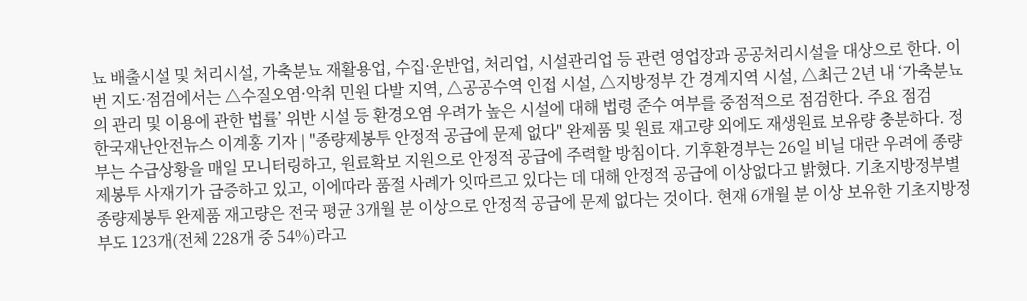뇨 배출시설 및 처리시설, 가축분뇨 재활용업, 수집·운반업, 처리업, 시설관리업 등 관련 영업장과 공공처리시설을 대상으로 한다. 이번 지도·점검에서는 △수질오염·악취 민원 다발 지역, △공공수역 인접 시설, △지방정부 간 경계지역 시설, △최근 2년 내 ‘가축분뇨의 관리 및 이용에 관한 법률’ 위반 시설 등 환경오염 우려가 높은 시설에 대해 법령 준수 여부를 중점적으로 점검한다. 주요 점검
한국재난안전뉴스 이계홍 기자 | "종량제봉투 안정적 공급에 문제 없다" 완제품 및 원료 재고량 외에도 재생원료 보유량 충분하다. 정부는 수급상황을 매일 모니터링하고, 원료확보 지원으로 안정적 공급에 주력할 방침이다. 기후환경부는 26일 비닐 대란 우려에 종량제봉투 사재기가 급증하고 있고, 이에따라 품절 사례가 잇따르고 있다는 데 대해 안정적 공급에 이상없다고 밝혔다. 기초지방정부별 종량제봉투 완제품 재고량은 전국 평균 3개월 분 이상으로 안정적 공급에 문제 없다는 것이다. 현재 6개월 분 이상 보유한 기초지방정부도 123개(전체 228개 중 54%)라고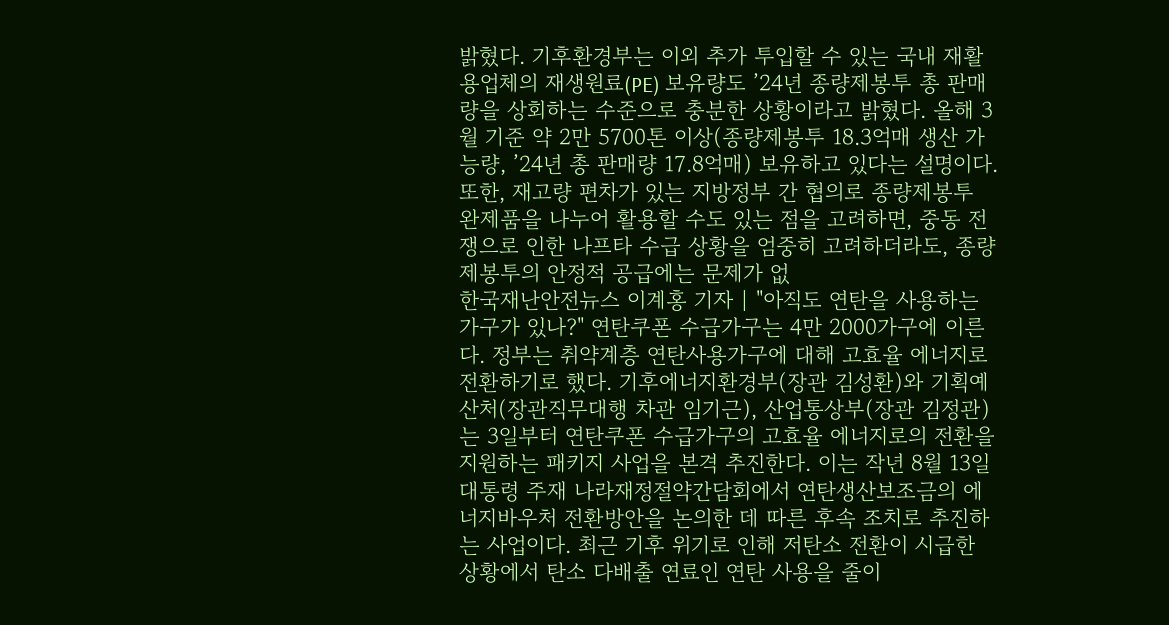밝혔다. 기후환경부는 이외 추가 투입할 수 있는 국내 재활용업체의 재생원료(PE) 보유량도 ’24년 종량제봉투 총 판매량을 상회하는 수준으로 충분한 상황이라고 밝혔다. 올해 3월 기준 약 2만 5700톤 이상(종량제봉투 18.3억매 생산 가능량, ’24년 총 판매량 17.8억매) 보유하고 있다는 설명이다. 또한, 재고량 편차가 있는 지방정부 간 협의로 종량제봉투 완제품을 나누어 활용할 수도 있는 점을 고려하면, 중동 전쟁으로 인한 나프타 수급 상황을 엄중히 고려하더라도, 종량제봉투의 안정적 공급에는 문제가 없
한국재난안전뉴스 이계홍 기자 | "아직도 연탄을 사용하는 가구가 있나?" 연탄쿠폰 수급가구는 4만 2000가구에 이른다. 정부는 취약계층 연탄사용가구에 대해 고효율 에너지로 전환하기로 했다. 기후에너지환경부(장관 김성환)와 기획예산처(장관직무대행 차관 임기근), 산업통상부(장관 김정관)는 3일부터 연탄쿠폰 수급가구의 고효율 에너지로의 전환을 지원하는 패키지 사업을 본격 추진한다. 이는 작년 8월 13일 대통령 주재 나라재정절약간담회에서 연탄생산보조금의 에너지바우처 전환방안을 논의한 데 따른 후속 조치로 추진하는 사업이다. 최근 기후 위기로 인해 저탄소 전환이 시급한 상황에서 탄소 다배출 연료인 연탄 사용을 줄이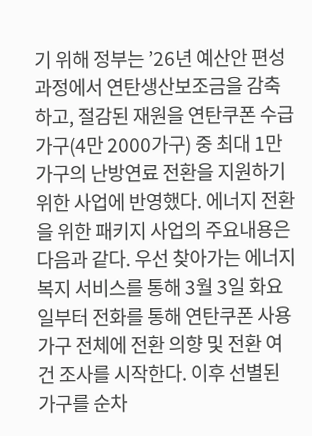기 위해 정부는 ’26년 예산안 편성 과정에서 연탄생산보조금을 감축하고, 절감된 재원을 연탄쿠폰 수급가구(4만 2000가구) 중 최대 1만 가구의 난방연료 전환을 지원하기 위한 사업에 반영했다. 에너지 전환을 위한 패키지 사업의 주요내용은 다음과 같다. 우선 찾아가는 에너지복지 서비스를 통해 3월 3일 화요일부터 전화를 통해 연탄쿠폰 사용 가구 전체에 전환 의향 및 전환 여건 조사를 시작한다. 이후 선별된 가구를 순차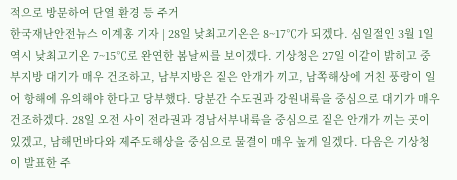적으로 방문하여 단열 환경 등 주거
한국재난안전뉴스 이계홍 기자 | 28일 낮최고기온은 8~17℃가 되겠다. 심일절인 3월 1일 역시 낮최고기온 7~15℃로 완연한 봄날씨를 보이겠다. 기상청은 27일 이같이 밝히고 중부지방 대기가 매우 건조하고, 남부지방은 짙은 안개가 끼고, 남쪽해상에 거친 풍랑이 일어 항해에 유의해야 한다고 당부했다. 당분간 수도권과 강원내륙을 중심으로 대기가 매우 건조하겠다. 28일 오전 사이 전라권과 경남서부내륙을 중심으로 짙은 안개가 끼는 곳이 있겠고, 남해먼바다와 제주도해상을 중심으로 물결이 매우 높게 일겠다. 다음은 기상청이 발표한 주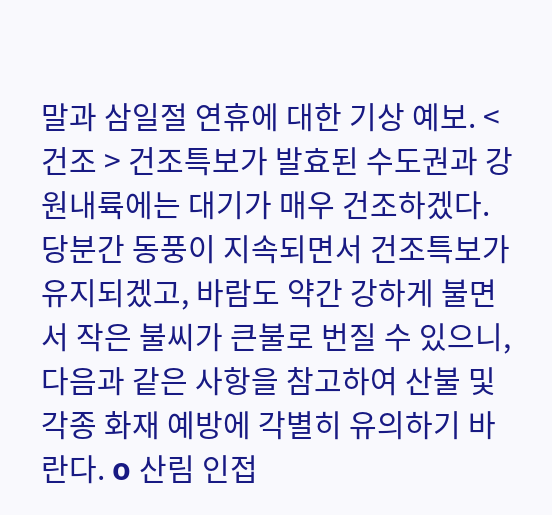말과 삼일절 연휴에 대한 기상 예보. < 건조 > 건조특보가 발효된 수도권과 강원내륙에는 대기가 매우 건조하겠다. 당분간 동풍이 지속되면서 건조특보가 유지되겠고, 바람도 약간 강하게 불면서 작은 불씨가 큰불로 번질 수 있으니, 다음과 같은 사항을 참고하여 산불 및 각종 화재 예방에 각별히 유의하기 바란다. o 산림 인접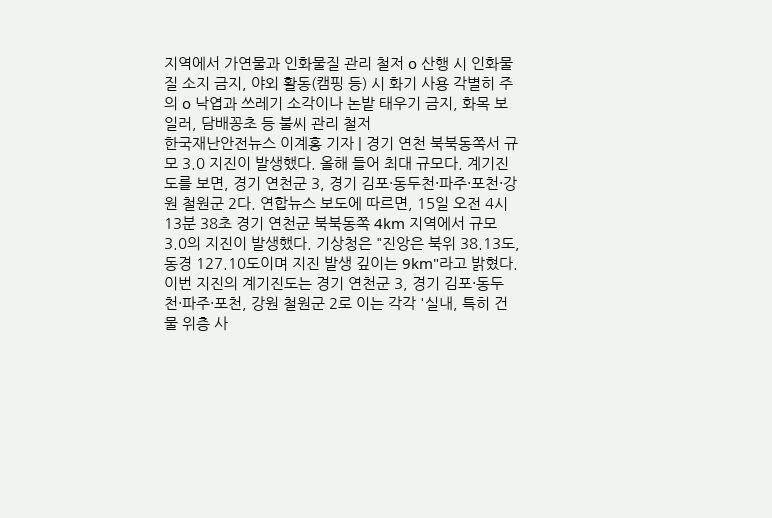지역에서 가연물과 인화물질 관리 철저 o 산행 시 인화물질 소지 금지, 야외 활동(캠핑 등) 시 화기 사용 각별히 주의 o 낙엽과 쓰레기 소각이나 논밭 태우기 금지, 화목 보일러, 담배꽁초 등 불씨 관리 철저
한국재난안전뉴스 이계홍 기자 | 경기 연천 북북동쪽서 규모 3.0 지진이 발생했다. 올해 들어 최대 규모다. 계기진도를 보면, 경기 연천군 3, 경기 김포·동두천·파주·포천·강원 철원군 2다. 연합뉴스 보도에 따르면, 15일 오전 4시 13분 38초 경기 연천군 북북동쪽 4km 지역에서 규모 3.0의 지진이 발생했다. 기상청은 "진앙은 북위 38.13도, 동경 127.10도이며 지진 발생 깊이는 9km"라고 밝혔다. 이번 지진의 계기진도는 경기 연천군 3, 경기 김포·동두천·파주·포천, 강원 철원군 2로 이는 각각 '실내, 특히 건물 위층 사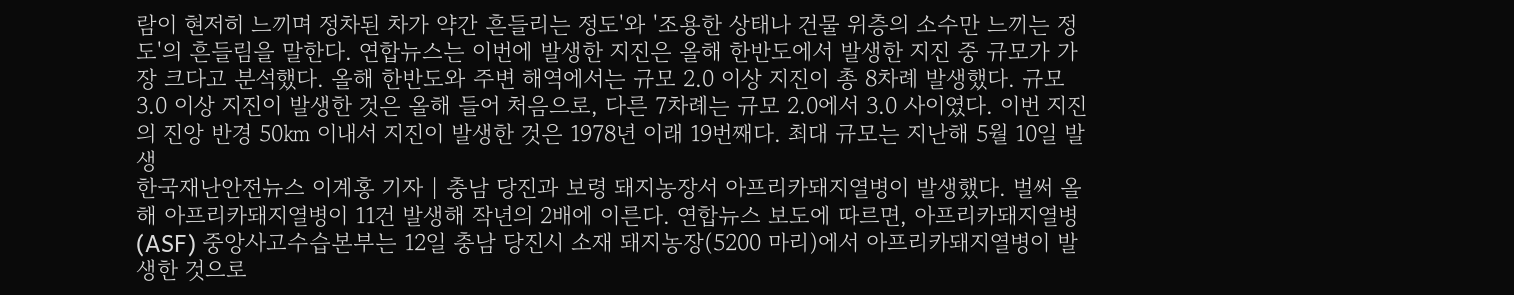람이 현저히 느끼며 정차된 차가 약간 흔들리는 정도'와 '조용한 상태나 건물 위층의 소수만 느끼는 정도'의 흔들림을 말한다. 연합뉴스는 이번에 발생한 지진은 올해 한반도에서 발생한 지진 중 규모가 가장 크다고 분석했다. 올해 한반도와 주변 해역에서는 규모 2.0 이상 지진이 총 8차례 발생했다. 규모 3.0 이상 지진이 발생한 것은 올해 들어 처음으로, 다른 7차례는 규모 2.0에서 3.0 사이였다. 이번 지진의 진앙 반경 50㎞ 이내서 지진이 발생한 것은 1978년 이래 19번째다. 최대 규모는 지난해 5월 10일 발생
한국재난안전뉴스 이계홍 기자 | 충남 당진과 보령 돼지농장서 아프리카돼지열병이 발생했다. 벌써 올해 아프리카돼지열병이 11건 발생해 작년의 2배에 이른다. 연합뉴스 보도에 따르면, 아프리카돼지열병(ASF) 중앙사고수습본부는 12일 충남 당진시 소재 돼지농장(5200 마리)에서 아프리카돼지열병이 발생한 것으로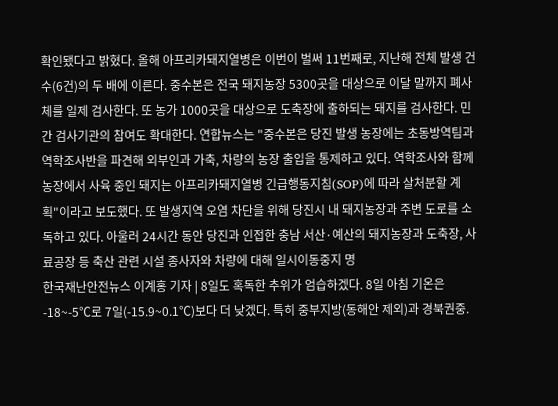확인됐다고 밝혔다. 올해 아프리카돼지열병은 이번이 벌써 11번째로, 지난해 전체 발생 건수(6건)의 두 배에 이른다. 중수본은 전국 돼지농장 5300곳을 대상으로 이달 말까지 폐사체를 일제 검사한다. 또 농가 1000곳을 대상으로 도축장에 출하되는 돼지를 검사한다. 민간 검사기관의 참여도 확대한다. 연합뉴스는 "중수본은 당진 발생 농장에는 초동방역팀과 역학조사반을 파견해 외부인과 가축, 차량의 농장 출입을 통제하고 있다. 역학조사와 함께 농장에서 사육 중인 돼지는 아프리카돼지열병 긴급행동지침(SOP)에 따라 살처분할 계획"이라고 보도했다. 또 발생지역 오염 차단을 위해 당진시 내 돼지농장과 주변 도로를 소독하고 있다. 아울러 24시간 동안 당진과 인접한 충남 서산·예산의 돼지농장과 도축장, 사료공장 등 축산 관련 시설 종사자와 차량에 대해 일시이동중지 명
한국재난안전뉴스 이계홍 기자 | 8일도 혹독한 추위가 엄습하겠다. 8일 아침 기온은 -18~-5℃로 7일(-15.9~0.1℃)보다 더 낮겠다. 특히 중부지방(동해안 제외)과 경북권중.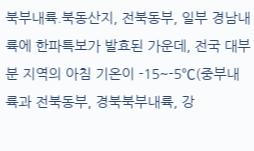북부내륙.북동산지, 전북동부, 일부 경남내륙에 한파특보가 발효된 가운데, 전국 대부분 지역의 아침 기온이 -15~-5℃(중부내륙과 전북동부, 경북북부내륙, 강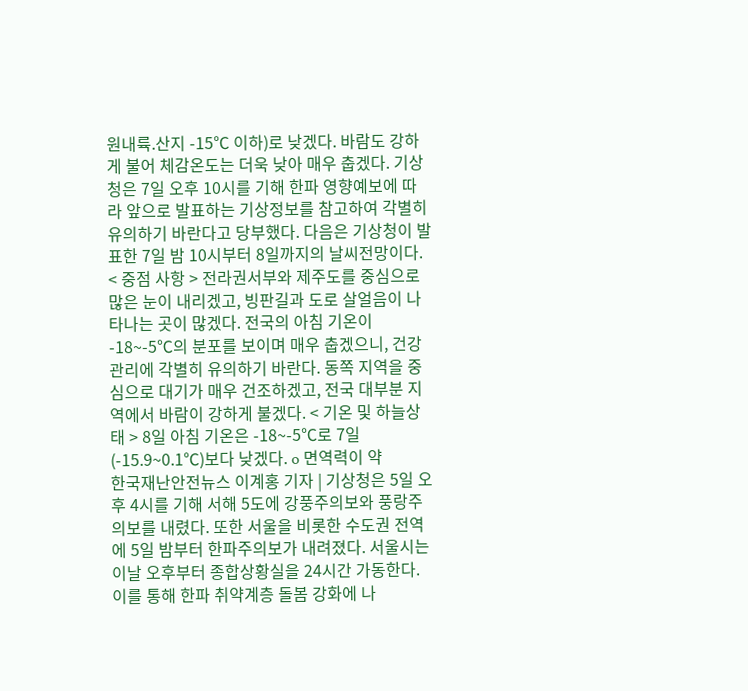원내륙.산지 -15℃ 이하)로 낮겠다. 바람도 강하게 불어 체감온도는 더욱 낮아 매우 춥겠다. 기상청은 7일 오후 10시를 기해 한파 영향예보에 따라 앞으로 발표하는 기상정보를 참고하여 각별히 유의하기 바란다고 당부했다. 다음은 기상청이 발표한 7일 밤 10시부터 8일까지의 날씨전망이다. < 중점 사항 > 전라권서부와 제주도를 중심으로 많은 눈이 내리겠고, 빙판길과 도로 살얼음이 나타나는 곳이 많겠다. 전국의 아침 기온이 -18~-5℃의 분포를 보이며 매우 춥겠으니, 건강관리에 각별히 유의하기 바란다. 동쪽 지역을 중심으로 대기가 매우 건조하겠고, 전국 대부분 지역에서 바람이 강하게 불겠다. < 기온 및 하늘상태 > 8일 아침 기온은 -18~-5℃로 7일(-15.9~0.1℃)보다 낮겠다. o 면역력이 약
한국재난안전뉴스 이계홍 기자 | 기상청은 5일 오후 4시를 기해 서해 5도에 강풍주의보와 풍랑주의보를 내렸다. 또한 서울을 비롯한 수도권 전역에 5일 밤부터 한파주의보가 내려졌다. 서울시는 이날 오후부터 종합상황실을 24시간 가동한다. 이를 통해 한파 취약계층 돌봄 강화에 나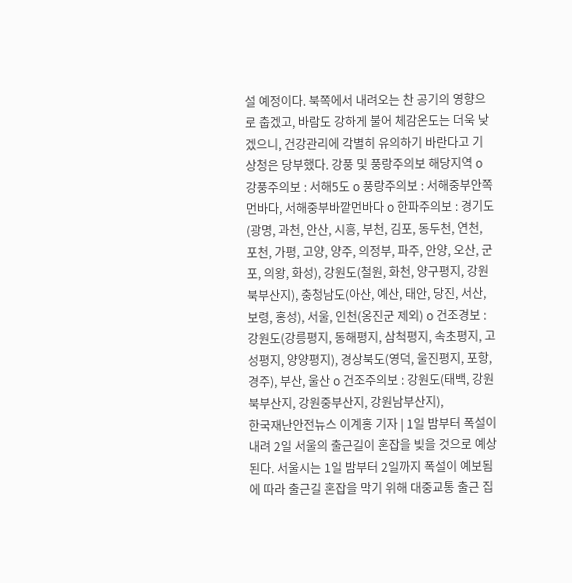설 예정이다. 북쪽에서 내려오는 찬 공기의 영향으로 춥겠고, 바람도 강하게 불어 체감온도는 더욱 낮겠으니, 건강관리에 각별히 유의하기 바란다고 기상청은 당부했다. 강풍 및 풍랑주의보 해당지역 o 강풍주의보 : 서해5도 o 풍랑주의보 : 서해중부안쪽먼바다, 서해중부바깥먼바다 o 한파주의보 : 경기도(광명, 과천, 안산, 시흥, 부천, 김포, 동두천, 연천, 포천, 가평, 고양, 양주, 의정부, 파주, 안양, 오산, 군포, 의왕, 화성), 강원도(철원, 화천, 양구평지, 강원북부산지), 충청남도(아산, 예산, 태안, 당진, 서산, 보령, 홍성), 서울, 인천(옹진군 제외) o 건조경보 : 강원도(강릉평지, 동해평지, 삼척평지, 속초평지, 고성평지, 양양평지), 경상북도(영덕, 울진평지, 포항, 경주), 부산, 울산 o 건조주의보 : 강원도(태백, 강원북부산지, 강원중부산지, 강원남부산지),
한국재난안전뉴스 이계홍 기자 | 1일 밤부터 폭설이 내려 2일 서울의 출근길이 혼잡을 빚을 것으로 예상된다. 서울시는 1일 밤부터 2일까지 폭설이 예보됨에 따라 출근길 혼잡을 막기 위해 대중교통 출근 집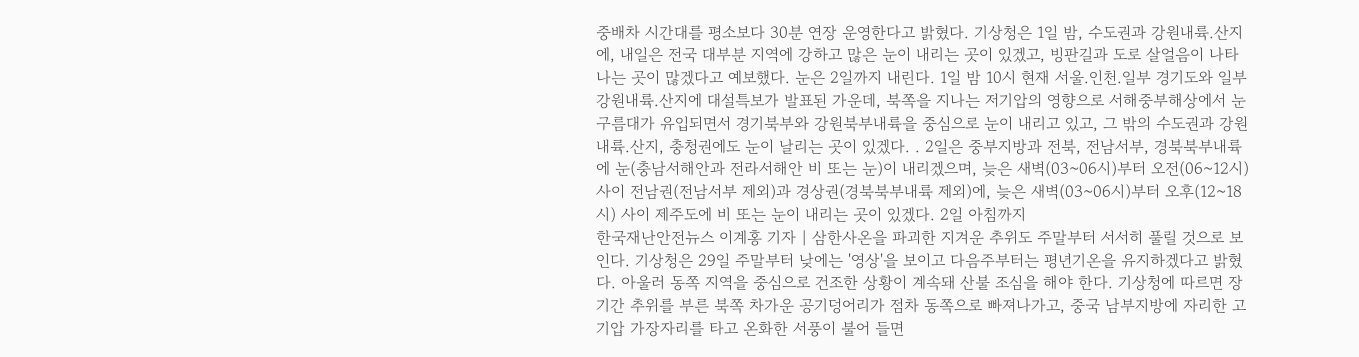중배차 시간대를 평소보다 30분 연장 운영한다고 밝혔다. 기상청은 1일 밤, 수도권과 강원내륙.산지에, 내일은 전국 대부분 지역에 강하고 많은 눈이 내리는 곳이 있겠고, 빙판길과 도로 살얼음이 나타나는 곳이 많겠다고 예보했다. 눈은 2일까지 내린다. 1일 밤 10시 현재 서울.인천.일부 경기도와 일부 강원내륙.산지에 대설특보가 발표된 가운데, 북쪽을 지나는 저기압의 영향으로 서해중부해상에서 눈구름대가 유입되면서 경기북부와 강원북부내륙을 중심으로 눈이 내리고 있고, 그 밖의 수도권과 강원내륙.산지, 충청권에도 눈이 날리는 곳이 있겠다. . 2일은 중부지방과 전북, 전남서부, 경북북부내륙에 눈(충남서해안과 전라서해안 비 또는 눈)이 내리겠으며, 늦은 새벽(03~06시)부터 오전(06~12시) 사이 전남권(전남서부 제외)과 경상권(경북북부내륙 제외)에, 늦은 새벽(03~06시)부터 오후(12~18시) 사이 제주도에 비 또는 눈이 내리는 곳이 있겠다. 2일 아침까지
한국재난안전뉴스 이계홍 기자 | 삼한사온을 파괴한 지겨운 추위도 주말부터 서서히 풀릴 것으로 보인다. 기상청은 29일 주말부터 낮에는 '영상'을 보이고 다음주부터는 평년기온을 유지하겠다고 밝혔다. 아울러 동쪽 지역을 중심으로 건조한 상황이 계속돼 산불 조심을 해야 한다. 기상청에 따르면 장기간 추위를 부른 북쪽 차가운 공기덩어리가 점차 동쪽으로 빠져나가고, 중국 남부지방에 자리한 고기압 가장자리를 타고 온화한 서풍이 불어 들면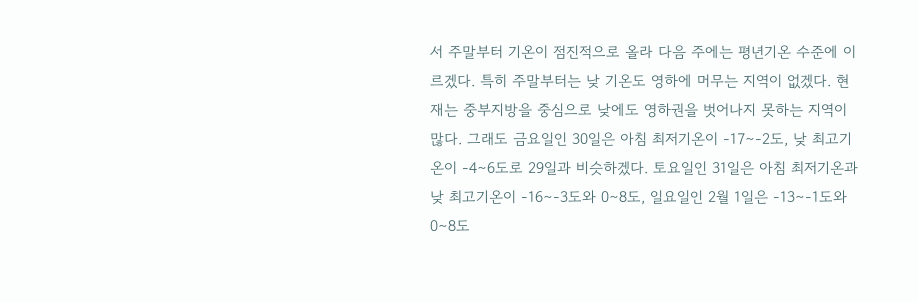서 주말부터 기온이 점진적으로 올라 다음 주에는 평년기온 수준에 이르겠다. 특히 주말부터는 낮 기온도 영하에 머무는 지역이 없겠다. 현재는 중부지방을 중심으로 낮에도 영하권을 벗어나지 못하는 지역이 많다. 그래도 금요일인 30일은 아침 최저기온이 -17∼-2도, 낮 최고기온이 -4∼6도로 29일과 비슷하겠다. 토요일인 31일은 아침 최저기온과 낮 최고기온이 -16∼-3도와 0∼8도, 일요일인 2월 1일은 -13∼-1도와 0∼8도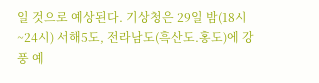일 것으로 예상된다. 기상청은 29일 밤(18시~24시) 서해5도, 전라남도(흑산도.홍도)에 강풍 예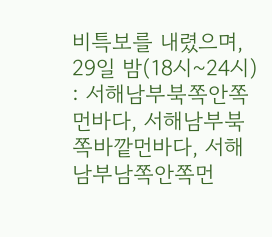비특보를 내렸으며, 29일 밤(18시~24시) : 서해남부북쪽안쪽먼바다, 서해남부북쪽바깥먼바다, 서해남부남쪽안쪽먼